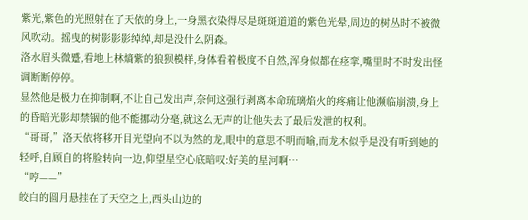紫光,紫色的光照射在了天依的身上,一身黑衣染得尽是斑斑道道的紫色光晕,周边的树丛时不被微风吹动。摇曳的树影影影绰绰,却是没什么阴森。
洛水眉头微蹙,看地上林熵紫的狼狈模样,身体看着极度不自然,浑身似都在痉挛,嘴里时不时发出怪调断断停停。
显然他是极力在抑制啊,不让自己发出声,奈何这强行剥离本命琉璃焰火的疼痛让他濒临崩溃,身上的昏暗光影却禁锢的他不能挪动分毫,就这么无声的让他失去了最后发泄的权利。
“哥哥,”洛天依将移开目光望向不以为然的龙,眼中的意思不明而喻,而龙木似乎是没有听到她的轻呼,自顾自的将脸转向一边,仰望星空心底暗叹:好美的星河啊…
“哼——”
皎白的圆月悬挂在了天空之上,西头山边的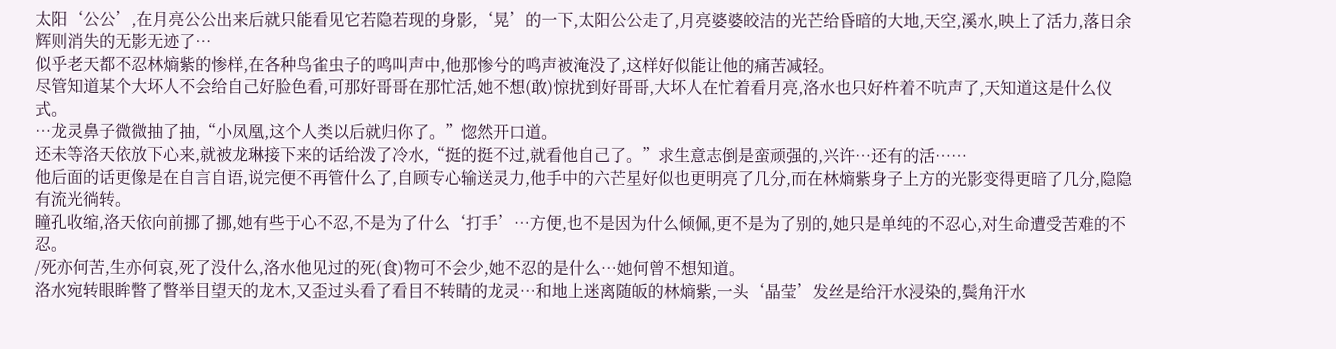太阳‘公公’,在月亮公公出来后就只能看见它若隐若现的身影,‘晃’的一下,太阳公公走了,月亮婆婆皎洁的光芒给昏暗的大地,天空,溪水,映上了活力,落日余辉则消失的无影无迹了…
似乎老天都不忍林熵紫的惨样,在各种鸟雀虫子的鸣叫声中,他那惨兮的鸣声被淹没了,这样好似能让他的痛苦减轻。
尽管知道某个大坏人不会给自己好脸色看,可那好哥哥在那忙活,她不想(敢)惊扰到好哥哥,大坏人在忙着看月亮,洛水也只好杵着不吭声了,天知道这是什么仪式。
…龙灵鼻子微微抽了抽,“小凤凰,这个人类以后就归你了。”惚然开口道。
还未等洛天依放下心来,就被龙琳接下来的话给泼了冷水,“挺的挺不过,就看他自己了。”求生意志倒是蛮顽强的,兴许…还有的活……
他后面的话更像是在自言自语,说完便不再管什么了,自顾专心输送灵力,他手中的六芒星好似也更明亮了几分,而在林熵紫身子上方的光影变得更暗了几分,隐隐有流光徜转。
瞳孔收缩,洛天依向前挪了挪,她有些于心不忍,不是为了什么‘打手’…方便,也不是因为什么倾佩,更不是为了别的,她只是单纯的不忍心,对生命遭受苦难的不忍。
/死亦何苦,生亦何哀,死了没什么,洛水他见过的死(食)物可不会少,她不忍的是什么…她何曾不想知道。
洛水宛转眼眸瞥了瞥举目望天的龙木,又歪过头看了看目不转睛的龙灵…和地上迷离随皈的林熵紫,一头‘晶莹’发丝是给汗水浸染的,鬓角汗水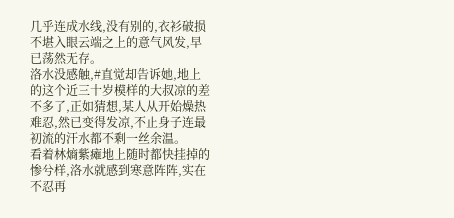几乎连成水线,没有别的,衣衫破损不堪入眼云端之上的意气风发,早已荡然无存。
洛水没感触,#直觉却告诉她,地上的这个近三十岁模样的大叔凉的差不多了,正如猜想,某人从开始燥热难忍,然已变得发凉,不止身子连最初流的汗水都不剩一丝余温。
看着林熵紫瘫地上随时都快挂掉的惨兮样,洛水就感到寒意阵阵,实在不忍再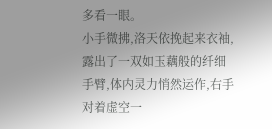多看一眼。
小手微拂,洛天依挽起来衣袖,露出了一双如玉藕般的纤细手臂,体内灵力悄然运作,右手对着虚空一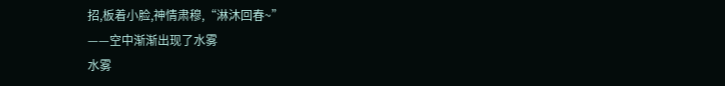招,板着小脸,神情肃穆,“淋沐回春~”
——空中渐渐出现了水雾
水雾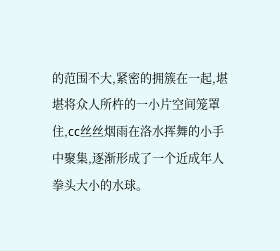的范围不大,紧密的拥簇在一起,堪堪将众人所杵的一小片空间笼罩住,cc丝丝烟雨在洛水挥舞的小手中聚集,逐渐形成了一个近成年人拳头大小的水球。